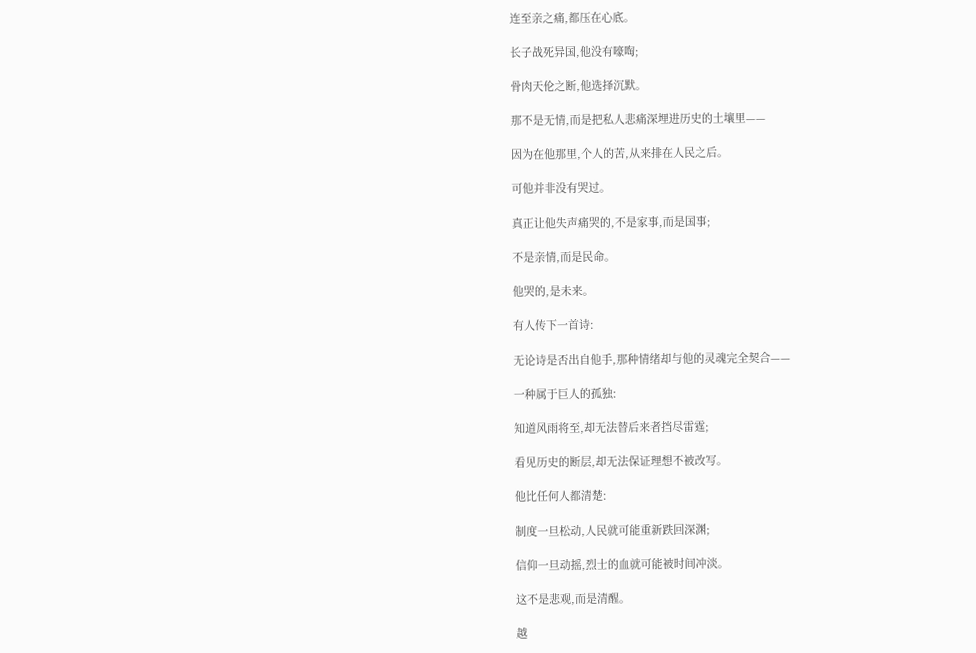连至亲之痛,都压在心底。

长子战死异国,他没有嚎啕;

骨肉天伦之断,他选择沉默。

那不是无情,而是把私人悲痛深埋进历史的土壤里——

因为在他那里,个人的苦,从来排在人民之后。

可他并非没有哭过。

真正让他失声痛哭的,不是家事,而是国事;

不是亲情,而是民命。

他哭的,是未来。

有人传下一首诗:

无论诗是否出自他手,那种情绪却与他的灵魂完全契合——

一种属于巨人的孤独:

知道风雨将至,却无法替后来者挡尽雷霆;

看见历史的断层,却无法保证理想不被改写。

他比任何人都清楚:

制度一旦松动,人民就可能重新跌回深渊;

信仰一旦动摇,烈士的血就可能被时间冲淡。

这不是悲观,而是清醒。

越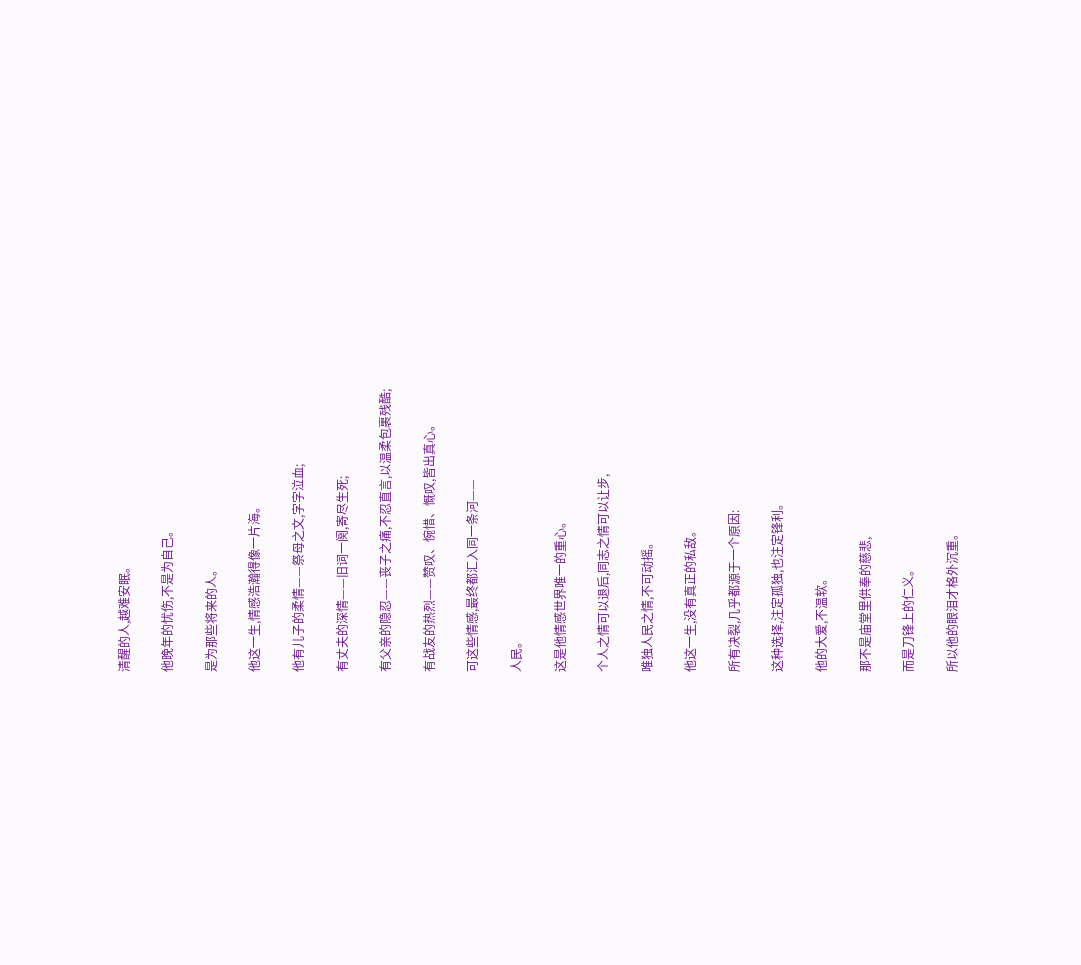清醒的人,越难安眠。

他晚年的忧伤,不是为自己。

是为那些将来的人。

他这一生,情感浩瀚得像一片海。

他有儿子的柔情——祭母之文,字字泣血;

有丈夫的深情——旧词一阕,寄尽生死;

有父亲的隐忍——丧子之痛,不忍直言,以温柔包裹残酷;

有战友的热烈——赞叹、惋惜、慨叹,皆出真心。

可这些情感,最终都汇入同一条河——

人民。

这是他情感世界唯一的重心。

个人之情可以退后,同志之情可以让步,

唯独人民之情,不可动摇。

他这一生,没有真正的私敌。

所有决裂,几乎都源于一个原因:

这种选择,注定孤独,也注定锋利。

他的大爱,不温软。

那不是庙堂里供奉的慈悲,

而是刀锋上的仁义。

所以他的眼泪才格外沉重。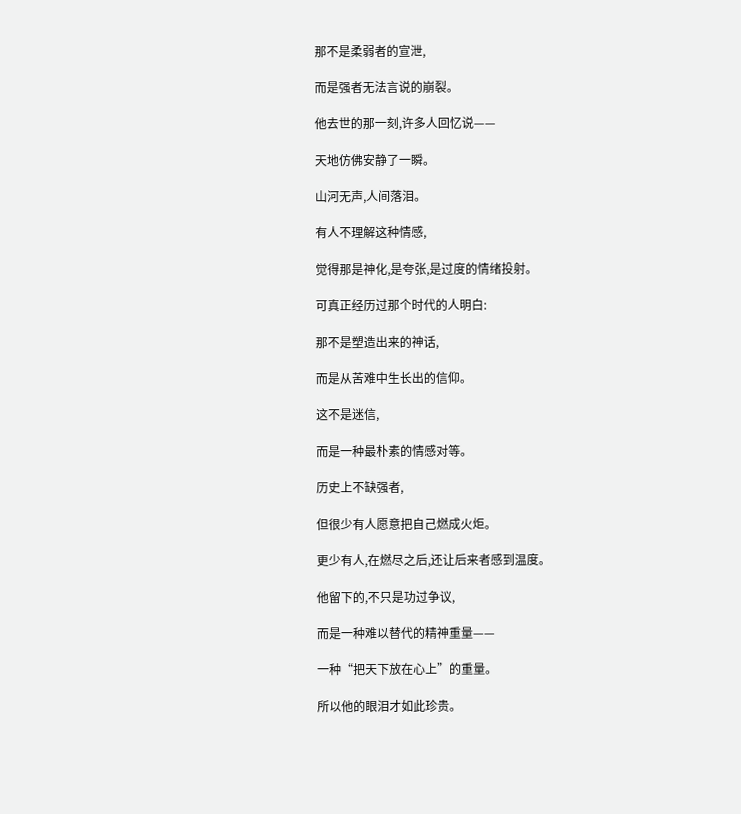那不是柔弱者的宣泄,

而是强者无法言说的崩裂。

他去世的那一刻,许多人回忆说——

天地仿佛安静了一瞬。

山河无声,人间落泪。

有人不理解这种情感,

觉得那是神化,是夸张,是过度的情绪投射。

可真正经历过那个时代的人明白:

那不是塑造出来的神话,

而是从苦难中生长出的信仰。

这不是迷信,

而是一种最朴素的情感对等。

历史上不缺强者,

但很少有人愿意把自己燃成火炬。

更少有人,在燃尽之后,还让后来者感到温度。

他留下的,不只是功过争议,

而是一种难以替代的精神重量——

一种“把天下放在心上”的重量。

所以他的眼泪才如此珍贵。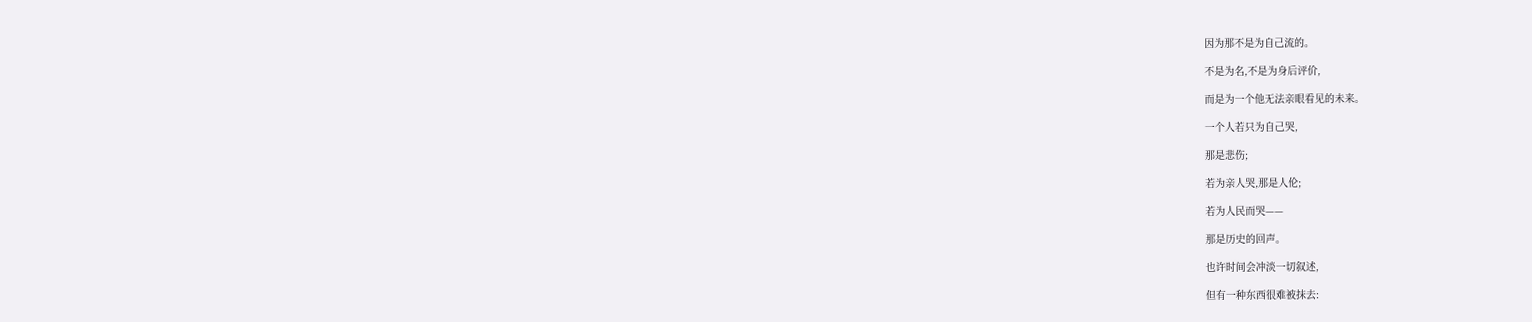因为那不是为自己流的。

不是为名,不是为身后评价,

而是为一个他无法亲眼看见的未来。

一个人若只为自己哭,

那是悲伤;

若为亲人哭,那是人伦;

若为人民而哭——

那是历史的回声。

也许时间会冲淡一切叙述,

但有一种东西很难被抹去: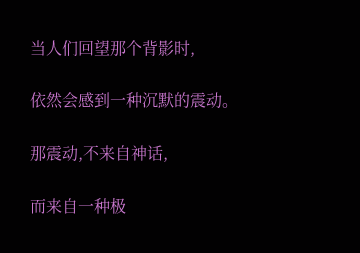当人们回望那个背影时,

依然会感到一种沉默的震动。

那震动,不来自神话,

而来自一种极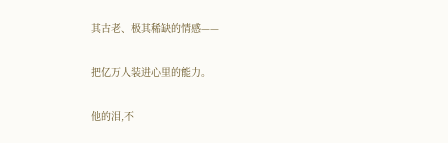其古老、极其稀缺的情感——

把亿万人装进心里的能力。

他的泪,不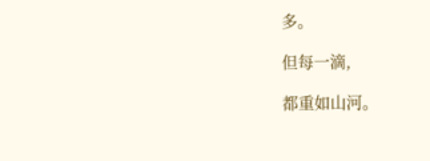多。

但每一滴,

都重如山河。